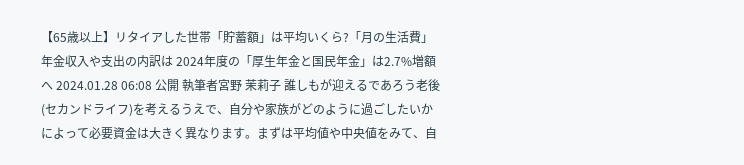【65歳以上】リタイアした世帯「貯蓄額」は平均いくら?「月の生活費」年金収入や支出の内訳は 2024年度の「厚生年金と国民年金」は2.7%増額へ 2024.01.28 06:08 公開 執筆者宮野 茉莉子 誰しもが迎えるであろう老後(セカンドライフ)を考えるうえで、自分や家族がどのように過ごしたいかによって必要資金は大きく異なります。まずは平均値や中央値をみて、自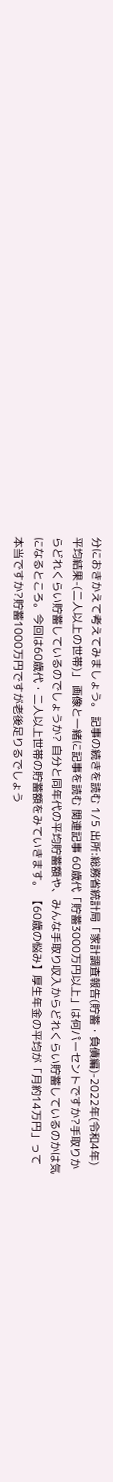分におきかえて考えてみましょう。 記事の続きを読む 1/5 出所:総務省統計局「家計調査報告(貯蓄・負債編)-2022年(令和4年)平均結果-(二人以上の世帯)」 画像と一緒に記事を読む 関連記事 60歳代「貯蓄3000万円以上」は何パーセントですか?手取りからどれくらい貯蓄しているのでしょうか? 自分と同年代の平均貯蓄額や、みんな手取り収入からどれくらい貯蓄しているのかは気になるところ。今回は60歳代・二人以上世帯の貯蓄額をみていきます。 【60歳の悩み】厚生年金の平均が「月約14万円」って本当ですか?貯蓄1000万円ですが老後足りるでしょう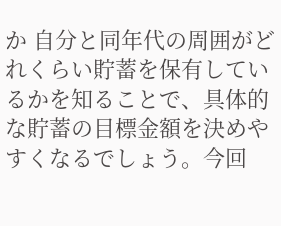か 自分と同年代の周囲がどれくらい貯蓄を保有しているかを知ることで、具体的な貯蓄の目標金額を決めやすくなるでしょう。今回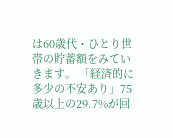は60歳代・ひとり世帯の貯蓄額をみていきます。 「経済的に多少の不安あり」75歳以上の29.7%が回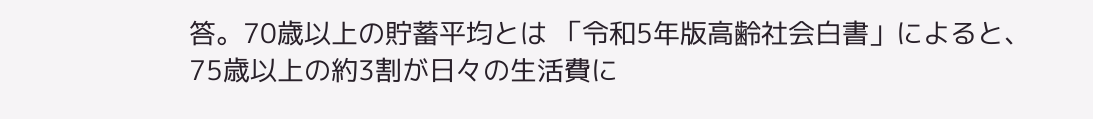答。70歳以上の貯蓄平均とは 「令和5年版高齢社会白書」によると、75歳以上の約3割が日々の生活費に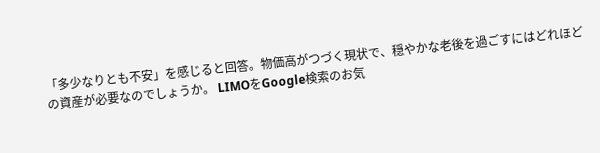「多少なりとも不安」を感じると回答。物価高がつづく現状で、穏やかな老後を過ごすにはどれほどの資産が必要なのでしょうか。 LIMOをGoogle検索のお気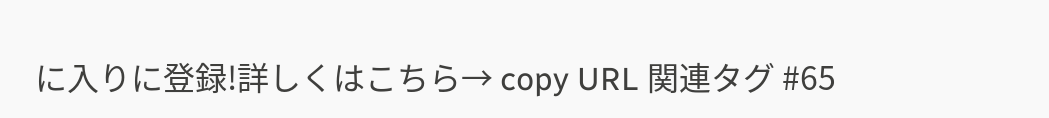に入りに登録!詳しくはこちら→ copy URL 関連タグ #65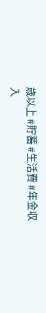歳以上 #貯蓄 #生活費 #年金収入